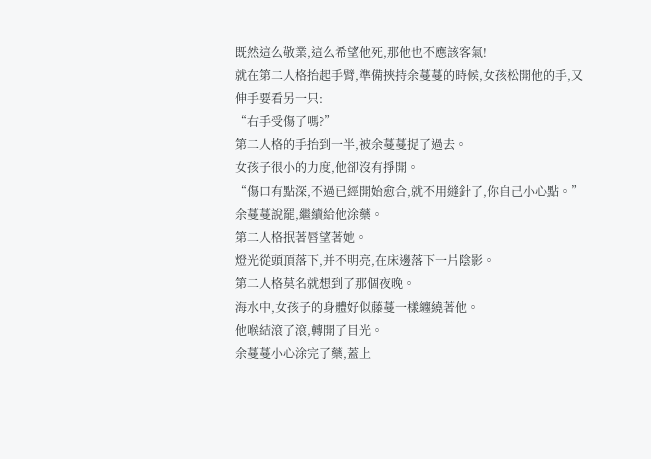既然這么敬業,這么希望他死,那他也不應該客氣!
就在第二人格抬起手臂,準備挾持余蔓蔓的時候,女孩松開他的手,又伸手要看另一只:
“右手受傷了嗎?”
第二人格的手抬到一半,被余蔓蔓捉了過去。
女孩子很小的力度,他卻沒有掙開。
“傷口有點深,不過已經開始愈合,就不用縫針了,你自己小心點。”
余蔓蔓說罷,繼續給他涂藥。
第二人格抿著唇望著她。
燈光從頭頂落下,并不明亮,在床邊落下一片陰影。
第二人格莫名就想到了那個夜晚。
海水中,女孩子的身體好似藤蔓一樣纏繞著他。
他喉結滾了滾,轉開了目光。
余蔓蔓小心涂完了藥,蓋上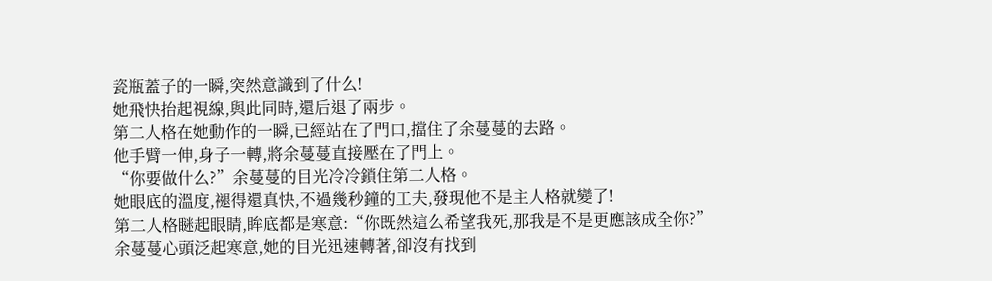瓷瓶蓋子的一瞬,突然意識到了什么!
她飛快抬起視線,與此同時,還后退了兩步。
第二人格在她動作的一瞬,已經站在了門口,擋住了余蔓蔓的去路。
他手臂一伸,身子一轉,將余蔓蔓直接壓在了門上。
“你要做什么?”余蔓蔓的目光冷冷鎖住第二人格。
她眼底的溫度,褪得還真快,不過幾秒鐘的工夫,發現他不是主人格就變了!
第二人格瞇起眼睛,眸底都是寒意:“你既然這么希望我死,那我是不是更應該成全你?”
余蔓蔓心頭泛起寒意,她的目光迅速轉著,卻沒有找到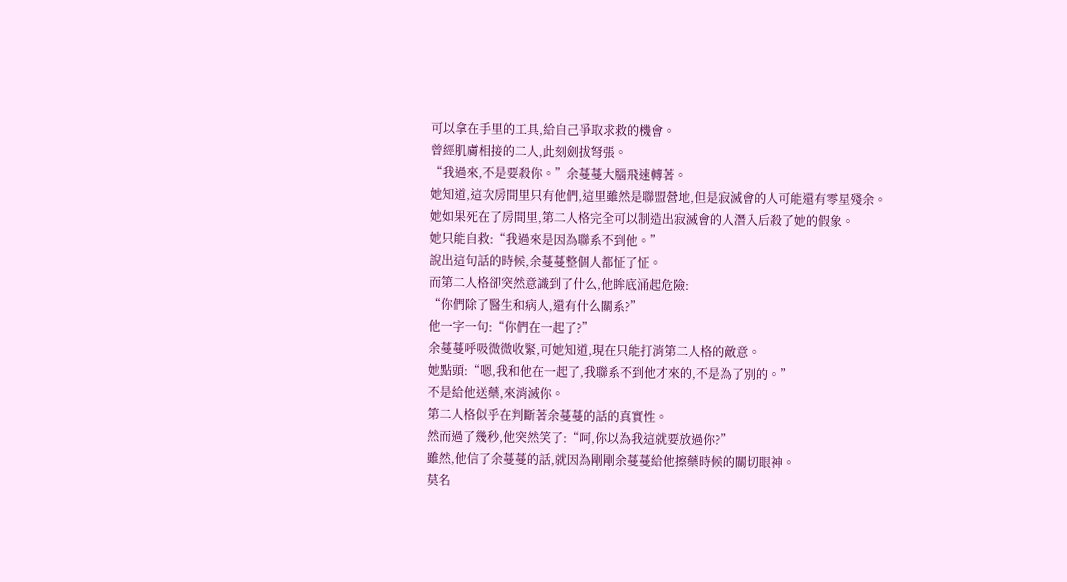可以拿在手里的工具,給自己爭取求救的機會。
曾經肌膚相接的二人,此刻劍拔弩張。
“我過來,不是要殺你。”余蔓蔓大腦飛速轉著。
她知道,這次房間里只有他們,這里雖然是聯盟營地,但是寂滅會的人可能還有零星殘余。
她如果死在了房間里,第二人格完全可以制造出寂滅會的人潛入后殺了她的假象。
她只能自救:“我過來是因為聯系不到他。”
說出這句話的時候,余蔓蔓整個人都怔了怔。
而第二人格卻突然意識到了什么,他眸底涌起危險:
“你們除了醫生和病人,還有什么關系?”
他一字一句:“你們在一起了?”
余蔓蔓呼吸微微收緊,可她知道,現在只能打消第二人格的敵意。
她點頭:“嗯,我和他在一起了,我聯系不到他才來的,不是為了別的。”
不是給他送藥,來消滅你。
第二人格似乎在判斷著余蔓蔓的話的真實性。
然而過了幾秒,他突然笑了:“呵,你以為我這就要放過你?”
雖然,他信了余蔓蔓的話,就因為剛剛余蔓蔓給他擦藥時候的關切眼神。
莫名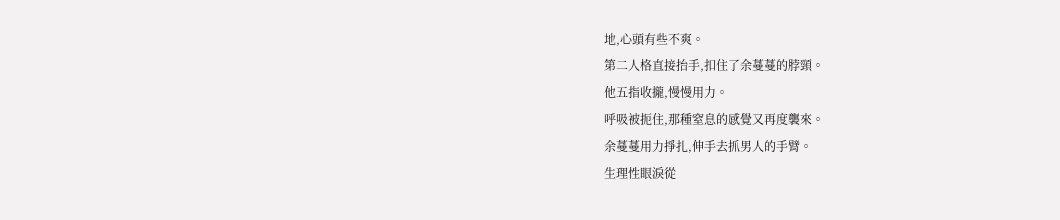地,心頭有些不爽。
第二人格直接抬手,扣住了余蔓蔓的脖頸。
他五指收攏,慢慢用力。
呼吸被扼住,那種窒息的感覺又再度襲來。
余蔓蔓用力掙扎,伸手去抓男人的手臂。
生理性眼淚從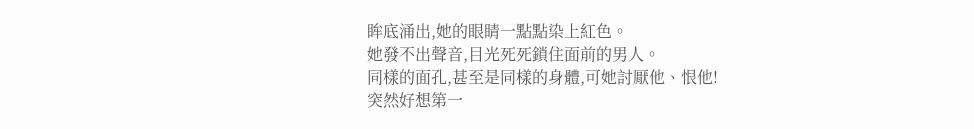眸底涌出,她的眼睛一點點染上紅色。
她發不出聲音,目光死死鎖住面前的男人。
同樣的面孔,甚至是同樣的身體,可她討厭他、恨他!
突然好想第一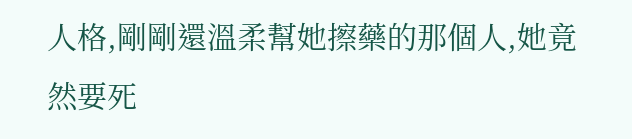人格,剛剛還溫柔幫她擦藥的那個人,她竟然要死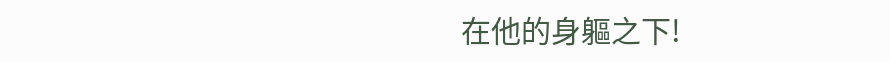在他的身軀之下!